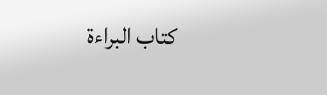كتاب البراءة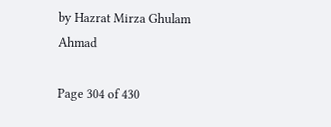by Hazrat Mirza Ghulam Ahmad

Page 304 of 430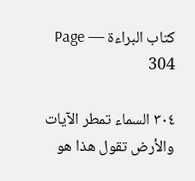كتاب البراءة — Page 304

٣٠٤ السماء تمطر الآيات والأرض تقول هذا هو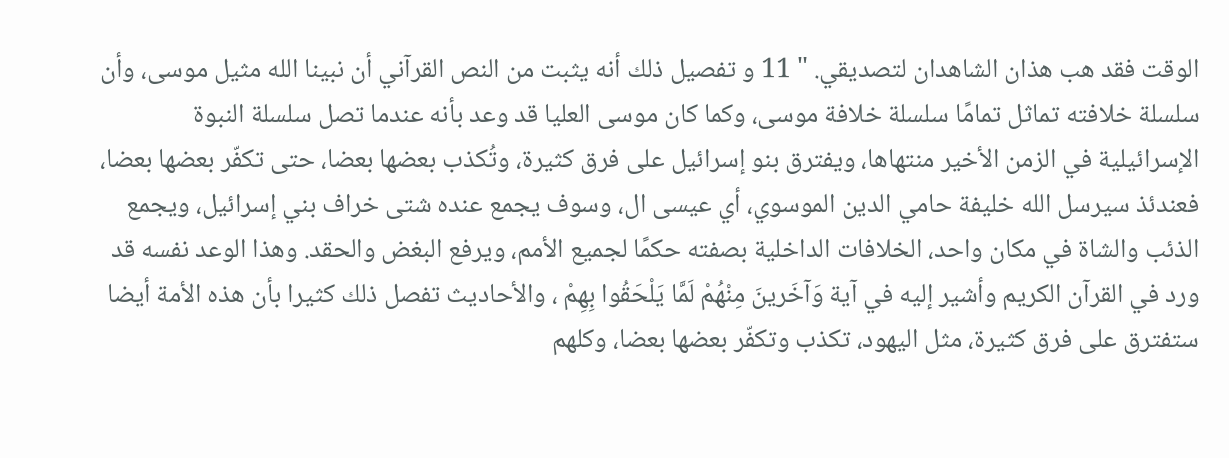الوقت فقد هب هذان الشاهدان لتصديقي. " 11 و تفصيل ذلك أنه يثبت من النص القرآني أن نبينا الله مثيل موسى، وأن سلسلة خلافته تماثل تمامًا سلسلة خلافة موسى، وكما كان موسى العليا قد وعد بأنه عندما تصل سلسلة النبوة الإسرائيلية في الزمن الأخير منتهاها، ويفترق بنو إسرائيل على فرق كثيرة، وتُكذب بعضها بعضا، حتى تكفّر بعضها بعضا، فعندئذ سيرسل الله خليفة حامي الدين الموسوي، أي عيسى ال، وسوف يجمع عنده شتى خراف بني إسرائيل، ويجمع الذئب والشاة في مكان واحد، الخلافات الداخلية بصفته حكمًا لجميع الأمم، ويرفع البغض والحقد. وهذا الوعد نفسه قد ورد في القرآن الكريم وأشير إليه في آية وَآخَرينَ مِنْهُمْ لَمَّا يَلْحَقُوا بِهِمْ ، والأحاديث تفصل ذلك كثيرا بأن هذه الأمة أيضا ستفترق على فرق كثيرة، مثل اليهود، تكذب وتكفّر بعضها بعضا، وكلهم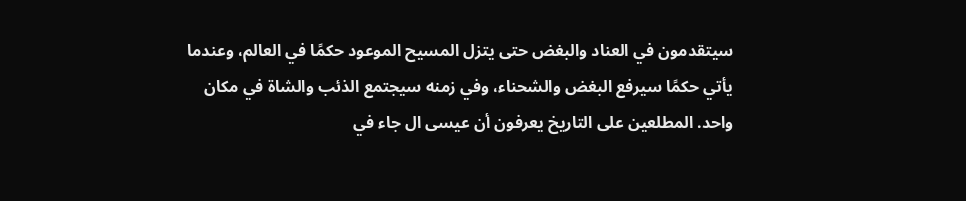سيتقدمون في العناد والبغض حتى يتزل المسيح الموعود حكمًا في العالم، وعندما يأتي حكمًا سيرفع البغض والشحناء، وفي زمنه سيجتمع الذئب والشاة في مكان واحد. المطلعين على التاريخ يعرفون أن عيسى ال جاء في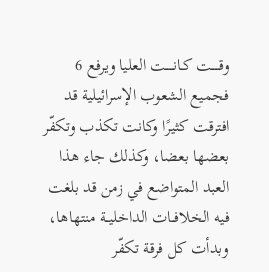وقـــــت كـانـــــت العليا ويرفع 6 فجميع الشعوب الإسرائيلية قد افترقت كثيرًا وكانت تكذب وتكفّر بعضها بعضا، وكذلك جاء هذا العبد المتواضع في زمن قد بلغت فيه الخلافــات الداخليــة منتهاها، وبدأت كل فرقة تكفّر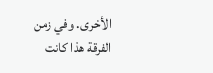الأخرى. وفي زمن الفرقة هذا كانت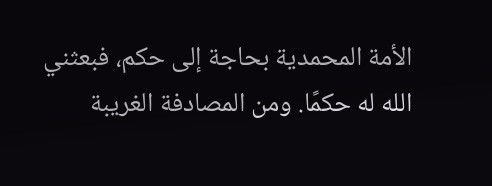الأمة المحمدية بحاجة إلى حكم، فبعثني الله له حكمًا. ومن المصادفة الغريبة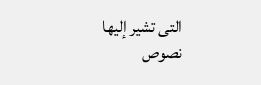التى تشير إليها نصوص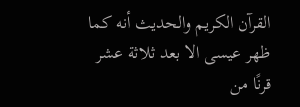القرآن الكريم والحديث أنه كما ظهر عيسى الا بعد ثلاثة عشر قرنًا من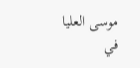موسى العليا في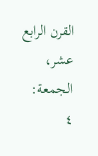القرن الرابع عشر، الجمعة: ٤